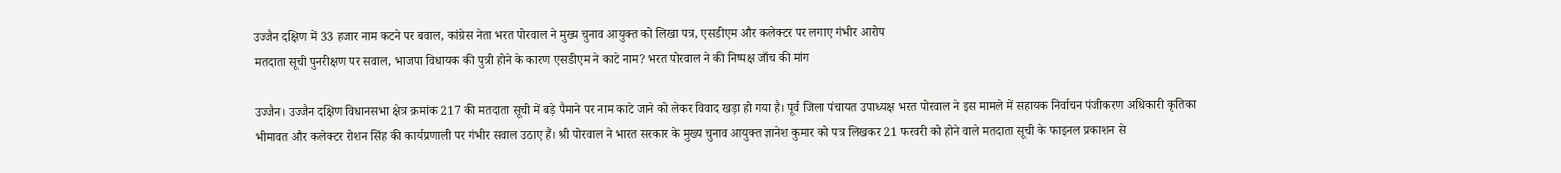उज्जैन दक्षिण में 33 हजार नाम कटने पर बवाल, कांग्रेस नेता भरत पोरवाल ने मुख्य चुनाव आयुक्त को लिखा पत्र, एसडीएम और कलेक्टर पर लगाए गंभीर आरोप
मतदाता सूची पुनरीक्षण पर सवाल, भाजपा विधायक की पुत्री होने के कारण एसडीएम ने काटे नाम? भरत पोरवाल ने की निष्पक्ष जाँच की मांग

उज्जैन। उज्जैन दक्षिण विधानसभा क्षेत्र क्रमांक 217 की मतदाता सूची में बड़े पैमाने पर नाम काटे जाने को लेकर विवाद खड़ा हो गया है। पूर्व जिला पंचायत उपाध्यक्ष भरत पोरवाल ने इस मामले में सहायक निर्वाचन पंजीकरण अधिकारी कृतिका भीमावत और कलेक्टर रोशन सिंह की कार्यप्रणाली पर गंभीर सवाल उठाए हैं। श्री पोरवाल ने भारत सरकार के मुख्य चुनाव आयुक्त ज्ञानेश कुमार को पत्र लिखकर 21 फरवरी को होने वाले मतदाता सूची के फाइनल प्रकाशन से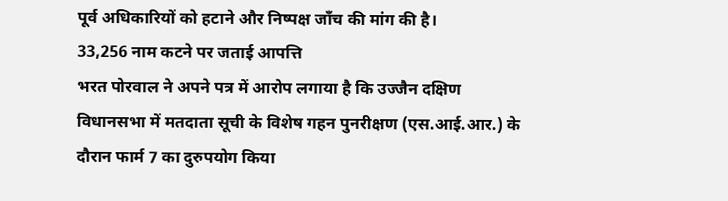पूर्व अधिकारियों को हटाने और निष्पक्ष जाँच की मांग की है।
33,256 नाम कटने पर जताई आपत्ति
भरत पोरवाल ने अपने पत्र में आरोप लगाया है कि उज्जैन दक्षिण विधानसभा में मतदाता सूची के विशेष गहन पुनरीक्षण (एस.आई.आर.) के दौरान फार्म 7 का दुरुपयोग किया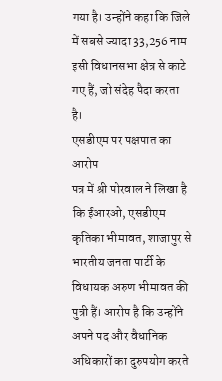गया है। उन्होंने कहा कि जिले में सबसे ज्यादा 33,256 नाम इसी विधानसभा क्षेत्र से काटे गए हैं, जो संदेह पैदा करता है।
एसडीएम पर पक्षपात का आरोप
पत्र में श्री पोरवाल ने लिखा है कि ईआरओ, एसडीएम कृतिका भीमावत, शाजापुर से भारतीय जनता पार्टी के विधायक अरुण भीमावत की पुत्री हैं। आरोप है कि उन्होंने अपने पद और वैधानिक अधिकारों का दुरुपयोग करते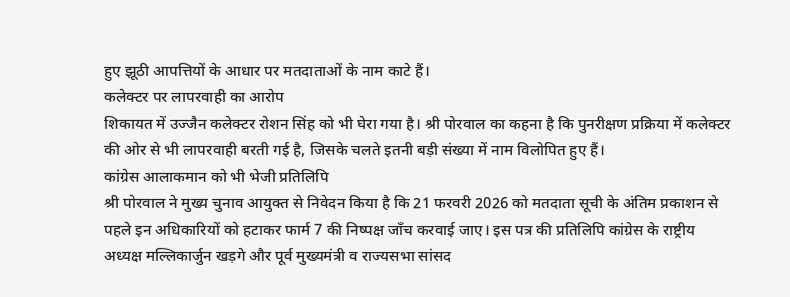हुए झूठी आपत्तियों के आधार पर मतदाताओं के नाम काटे हैं।
कलेक्टर पर लापरवाही का आरोप
शिकायत में उज्जैन कलेक्टर रोशन सिंह को भी घेरा गया है। श्री पोरवाल का कहना है कि पुनरीक्षण प्रक्रिया में कलेक्टर की ओर से भी लापरवाही बरती गई है, जिसके चलते इतनी बड़ी संख्या में नाम विलोपित हुए हैं।
कांग्रेस आलाकमान को भी भेजी प्रतिलिपि
श्री पोरवाल ने मुख्य चुनाव आयुक्त से निवेदन किया है कि 21 फरवरी 2026 को मतदाता सूची के अंतिम प्रकाशन से पहले इन अधिकारियों को हटाकर फार्म 7 की निष्पक्ष जाँच करवाई जाए। इस पत्र की प्रतिलिपि कांग्रेस के राष्ट्रीय अध्यक्ष मल्लिकार्जुन खड़गे और पूर्व मुख्यमंत्री व राज्यसभा सांसद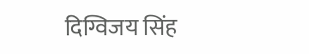दिग्विजय सिंह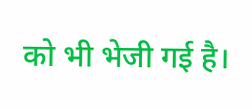को भी भेजी गई है।